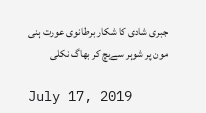جبری شادی کا شکار برطانوی عورت ہنی مون پر شوہر سےبچ کر بھاگ نکلی

July 17, 2019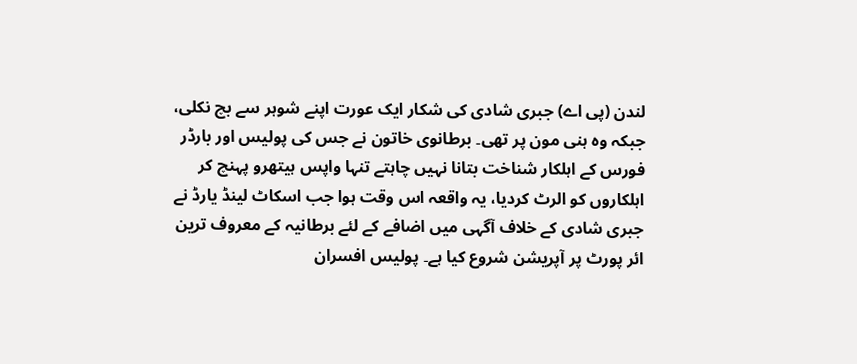لندن (پی اے) جبری شادی کی شکار ایک عورت اپنے شوہر سے بچ نکلی، جبکہ وہ ہنی مون پر تھی۔ برطانوی خاتون نے جس کی پولیس اور بارڈر فورس کے اہلکار شناخت بتانا نہیں چاہتے تنہا واپس ہیتھرو پہنچ کر اہلکاروں کو الرٹ کردیا، یہ واقعہ اس وقت ہوا جب اسکاٹ لینڈ یارڈ نے جبری شادی کے خلاف آگہی میں اضافے کے لئے برطانیہ کے معروف ترین ائر پورٹ پر آپریشن شروع کیا ہے۔ پولیس افسران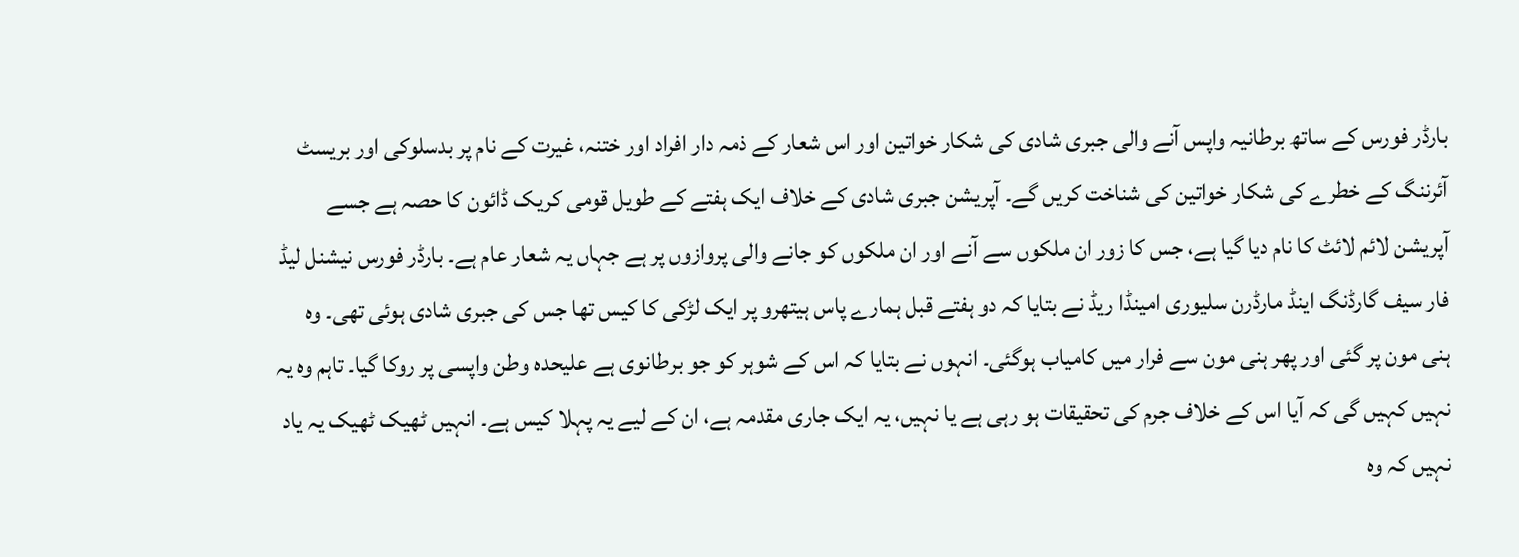بارڈر فورس کے ساتھ برطانیہ واپس آنے والی جبری شادی کی شکار خواتین اور اس شعار کے ذمہ دار افراد اور ختنہ، غیرت کے نام پر بدسلوکی اور بریسٹ آئرننگ کے خطرے کی شکار خواتین کی شناخت کریں گے۔ آپریشن جبری شادی کے خلاف ایک ہفتے کے طویل قومی کریک ڈائون کا حصہ ہے جسے آپریشن لائم لائٹ کا نام دیا گیا ہے، جس کا زور ان ملکوں سے آنے اور ان ملکوں کو جانے والی پروازوں پر ہے جہاں یہ شعار عام ہے۔ بارڈر فورس نیشنل لیڈ فار سیف گارڈنگ اینڈ مارڈرن سلیوری امینڈا ریڈ نے بتایا کہ دو ہفتے قبل ہمارے پاس ہیتھرو پر ایک لڑکی کا کیس تھا جس کی جبری شادی ہوئی تھی۔ وہ ہنی مون پر گئی اور پھر ہنی مون سے فرار میں کامیاب ہوگئی۔ انہوں نے بتایا کہ اس کے شوہر کو جو برطانوی ہے علیحدہ وطن واپسی پر روکا گیا۔ تاہم وہ یہ نہیں کہیں گی کہ آیا اس کے خلاف جرم کی تحقیقات ہو رہی ہے یا نہیں، یہ ایک جاری مقدمہ ہے، ان کے لیے یہ پہلا کیس ہے۔ انہیں ٹھیک ٹھیک یہ یاد نہیں کہ وہ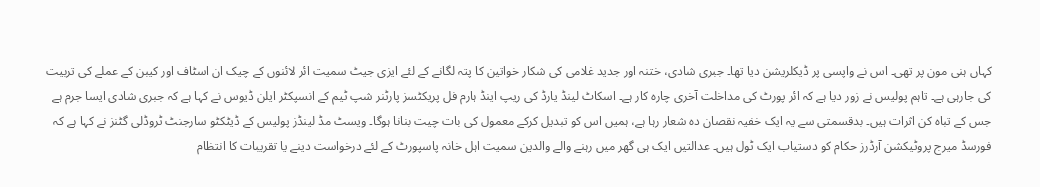کہاں ہنی مون پر تھی۔ اس نے واپسی پر ڈیکلریشن دیا تھا۔ جبری شادی، ختنہ اور جدید غلامی کی شکار خواتین کا پتہ لگانے کے لئے ایزی جیٹ سمیت ائر لائنوں کے چیک ان اسٹاف اور کیبن کے عملے کی تربیت کی جارہی ہے۔ تاہم پولیس نے زور دیا ہے کہ ائر پورٹ کی مداخلت آخری چارہ کار ہے۔ اسکاٹ لینڈ یارڈ کی ریپ اینڈ ہارم فل پریکٹسز پارٹنر شپ ٹیم کے انسپکٹر ایلن ڈیوس نے کہا ہے کہ جبری شادی ایسا جرم ہے جس کے تباہ کن اثرات ہیں۔ بدقسمتی سے یہ ایک خفیہ نقصان دہ شعار رہا ہے، ہمیں اس کو تبدیل کرکے معمول کی بات چیت بنانا ہوگا۔ ویسٹ مڈ لینڈز پولیس کے ڈیٹکٹو سارجنٹ ٹروڈلی گٹنز نے کہا ہے کہ فورسڈ میرج پروٹیکشن آرڈرز حکام کو دستیاب ایک ٹول ہیں۔ عدالتیں ایک ہی گھر میں رہنے والے والدین سمیت اہل خانہ پاسپورٹ کے لئے درخواست دینے یا تقریبات کا انتظام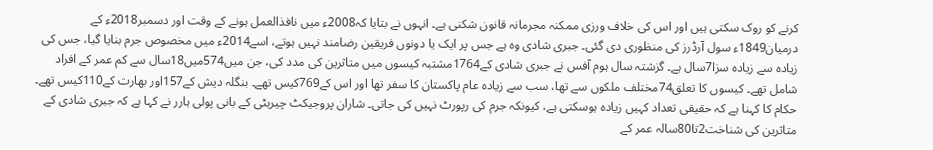کرنے کو روک سکتی ہیں اور اس کی خلاف ورزی ممکنہ مجرمانہ قانون شکنی ہے۔ انہوں نے بتایا کہ2008ء میں نافذالعمل ہونے کے وقت اور دسمبر2018ء کے درمیان1849ء سول آرڈرز کی منظوری دی گئی۔ جبری شادی وہ ہے جس پر ایک یا دونوں فریقین رضامند نہیں ہوتے، اسے2014ء میں مخصوص جرم بنایا گیا، جس کی زیادہ سے زیادہ سزا7سال ہے۔ گزشتہ سال ہوم آفس نے جبری شادی کے1764مشتبہ کیسوں میں متاثرین کی مدد کی، جن میں574میں18سال سے کم عمر کے افراد شامل تھے۔ کیسوں کا تعلق74مختلف ملکوں سے تھا، سب سے زیادہ عام پاکستان کا سفر تھا اور اس کے769کیس تھے۔ بنگلہ دیش کے157اور بھارت کے110کیس تھے۔ حکام کا کہنا ہے کہ حقیقی تعداد کہیں زیادہ ہوسکتی ہے، کیونکہ جرم کی رپورٹ نہیں کی جاتی۔ شاران پروجیکٹ چیریٹی کے بانی پولی ہارر نے کہا ہے کہ جبری شادی کے متاثرین کی شناخت2تا80سالہ عمر کے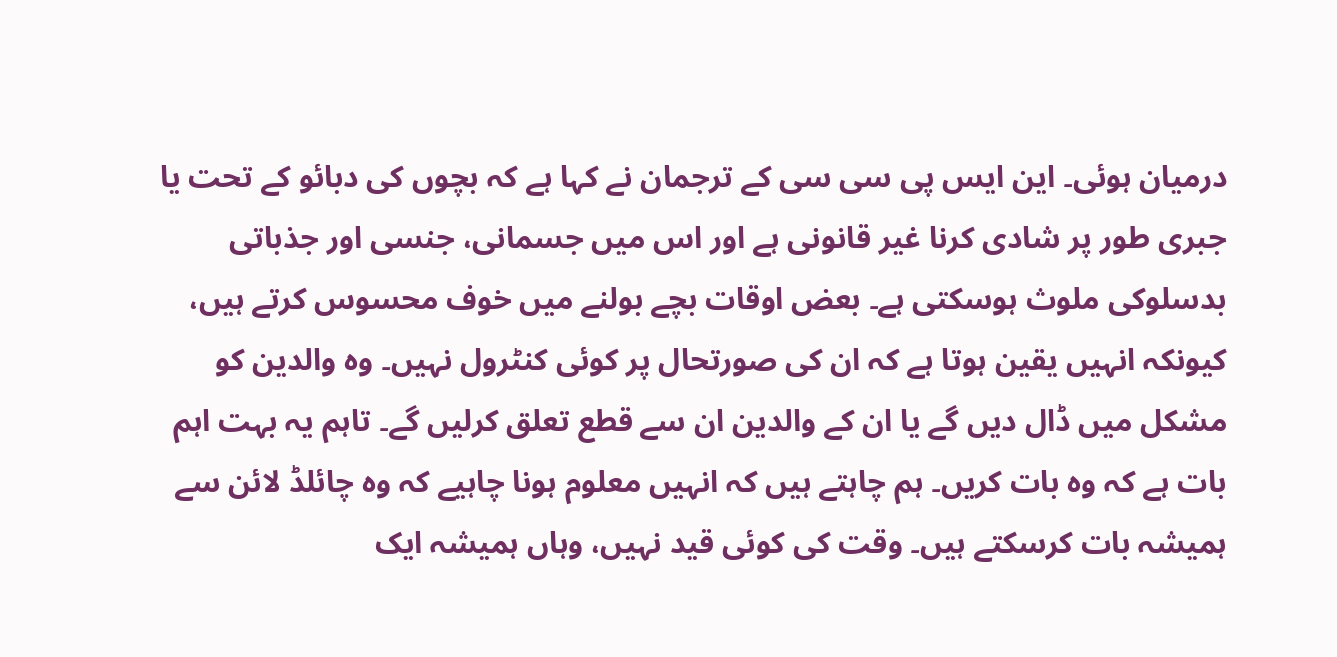درمیان ہوئی۔ این ایس پی سی سی کے ترجمان نے کہا ہے کہ بچوں کی دبائو کے تحت یا جبری طور پر شادی کرنا غیر قانونی ہے اور اس میں جسمانی، جنسی اور جذباتی بدسلوکی ملوث ہوسکتی ہے۔ بعض اوقات بچے بولنے میں خوف محسوس کرتے ہیں، کیونکہ انہیں یقین ہوتا ہے کہ ان کی صورتحال پر کوئی کنٹرول نہیں۔ وہ والدین کو مشکل میں ڈال دیں گے یا ان کے والدین ان سے قطع تعلق کرلیں گے۔ تاہم یہ بہت اہم بات ہے کہ وہ بات کریں۔ ہم چاہتے ہیں کہ انہیں معلوم ہونا چاہیے کہ وہ چائلڈ لائن سے ہمیشہ بات کرسکتے ہیں۔ وقت کی کوئی قید نہیں، وہاں ہمیشہ ایک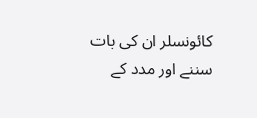کائونسلر ان کی بات سننے اور مدد کے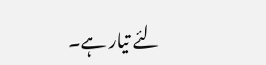لئے تیار ہے۔